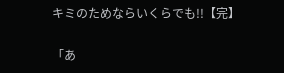キミのためならいくらでも!!【完】

「あ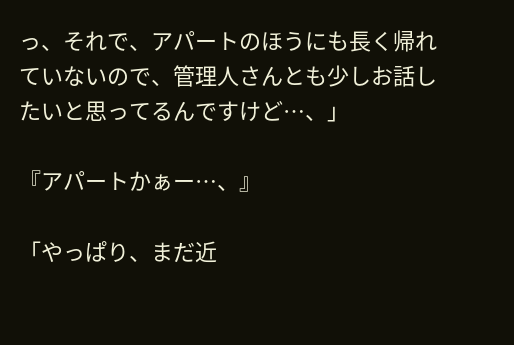っ、それで、アパートのほうにも長く帰れていないので、管理人さんとも少しお話したいと思ってるんですけど…、」

『アパートかぁー…、』

「やっぱり、まだ近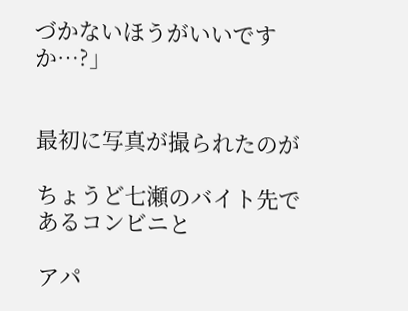づかないほうがいいですか…?」


最初に写真が撮られたのが

ちょうど七瀬のバイト先であるコンビニと

アパ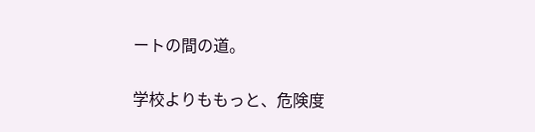ートの間の道。

学校よりももっと、危険度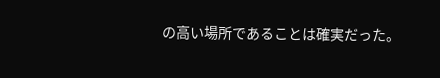の高い場所であることは確実だった。